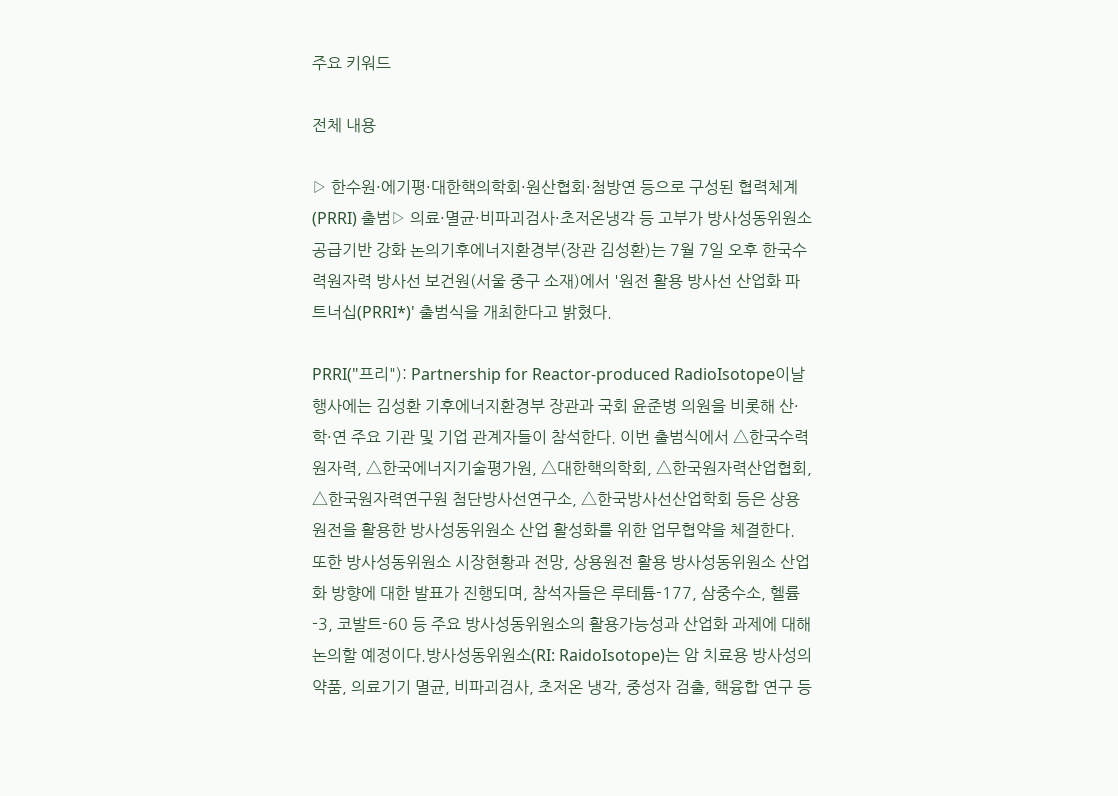주요 키워드

전체 내용

▷ 한수원·에기평·대한핵의학회·원산협회·첨방연 등으로 구성된 협력체계(PRRI) 출범▷ 의료·멸균·비파괴검사·초저온냉각 등 고부가 방사성동위원소 공급기반 강화 논의기후에너지환경부(장관 김성환)는 7월 7일 오후 한국수력원자력 방사선 보건원(서울 중구 소재)에서 '원전 활용 방사선 산업화 파트너십(PRRI*)' 출범식을 개최한다고 밝혔다.

PRRI("프리"): Partnership for Reactor-produced RadioIsotope이날 행사에는 김성환 기후에너지환경부 장관과 국회 윤준병 의원을 비롯해 산·학·연 주요 기관 및 기업 관계자들이 참석한다. 이번 출범식에서 △한국수력원자력, △한국에너지기술평가원, △대한핵의학회, △한국원자력산업협회, △한국원자력연구원 첨단방사선연구소, △한국방사선산업학회 등은 상용 원전을 활용한 방사성동위원소 산업 활성화를 위한 업무협약을 체결한다. 또한 방사성동위원소 시장현황과 전망, 상용원전 활용 방사성동위원소 산업화 방향에 대한 발표가 진행되며, 참석자들은 루테튬-177, 삼중수소, 헬륨-3, 코발트-60 등 주요 방사성동위원소의 활용가능성과 산업화 과제에 대해 논의할 예정이다.방사성동위원소(RI: RaidoIsotope)는 암 치료용 방사성의약품, 의료기기 멸균, 비파괴검사, 초저온 냉각, 중성자 검출, 핵융합 연구 등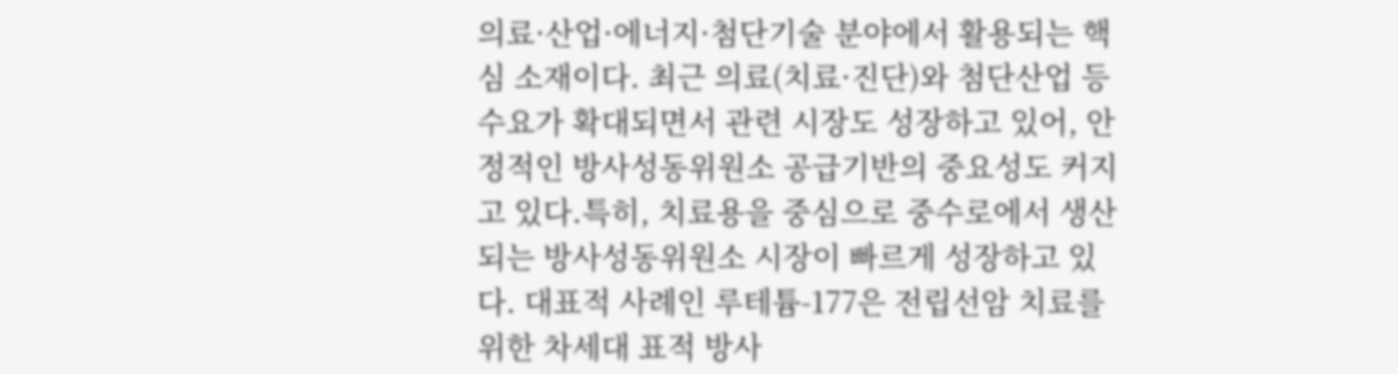의료·산업·에너지·첨단기술 분야에서 활용되는 핵심 소재이다. 최근 의료(치료·진단)와 첨단산업 등 수요가 확대되면서 관련 시장도 성장하고 있어, 안정적인 방사성동위원소 공급기반의 중요성도 커지고 있다.특히, 치료용을 중심으로 중수로에서 생산되는 방사성동위원소 시장이 빠르게 성장하고 있다. 대표적 사례인 루테튬-177은 전립선암 치료를 위한 차세대 표적 방사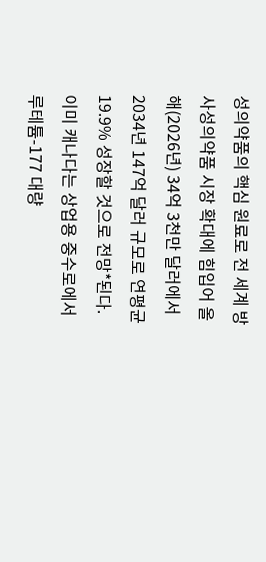성의약품의 핵심 원료로 전 세계 방사성의약품 시장 확대에 힘입어 올해(2026년) 34억 3천만 달러에서 2034년 147억 달러 규모로 연평균 19.9% 성장할 것으로 전망*된다. 이미 캐나다는 상업용 중수로에서 루테튬-177 대량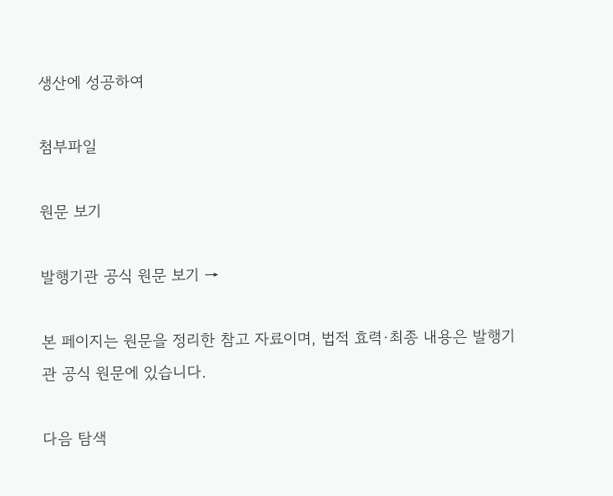생산에 성공하여

첨부파일

원문 보기

발행기관 공식 원문 보기 →

본 페이지는 원문을 정리한 참고 자료이며, 법적 효력·최종 내용은 발행기관 공식 원문에 있습니다.

다음 탐색